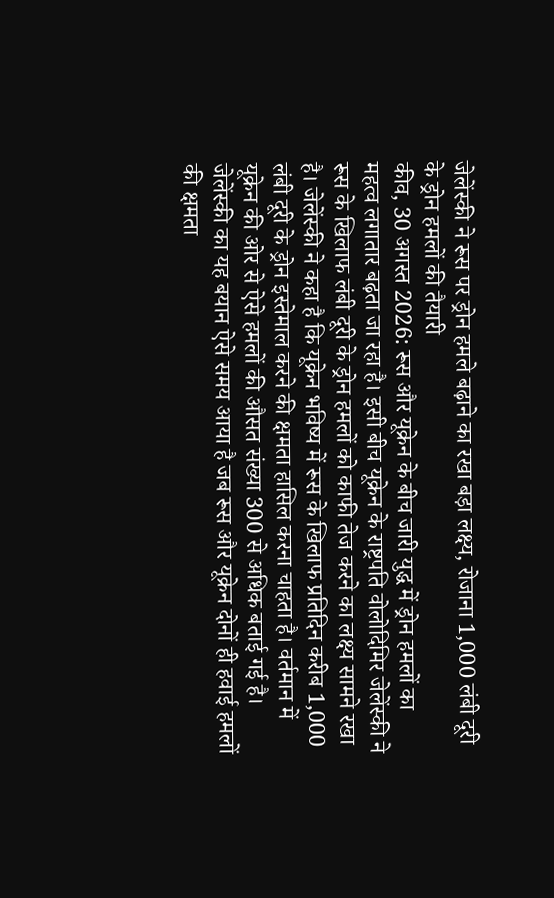जेलेंस्की ने रूस पर ड्रोन हमले बढ़ाने का रखा बड़ा लक्ष्य, रोजाना 1,000 लंबी दूरी के ड्रोन हमलों की तैयारी
कीव, 30 अगस्त 2026: रूस और यूक्रेन के बीच जारी युद्ध में ड्रोन हमलों का महत्व लगातार बढ़ता जा रहा है। इसी बीच यूक्रेन के राष्ट्रपति वोलोदिमिर जेलेंस्की ने रूस के खिलाफ लंबी दूरी के ड्रोन हमलों को काफी तेज करने का लक्ष्य सामने रखा है। जेलेंस्की ने कहा है कि यूक्रेन भविष्य में रूस के खिलाफ प्रतिदिन करीब 1,000 लंबी दूरी के ड्रोन इस्तेमाल करने की क्षमता हासिल करना चाहता है। वर्तमान में यूक्रेन की ओर से ऐसे हमलों की औसत संख्या 300 से अधिक बताई गई है।
जेलेंस्की का यह बयान ऐसे समय आया है जब रूस और यूक्रेन दोनों ही हवाई हमलों की क्षमता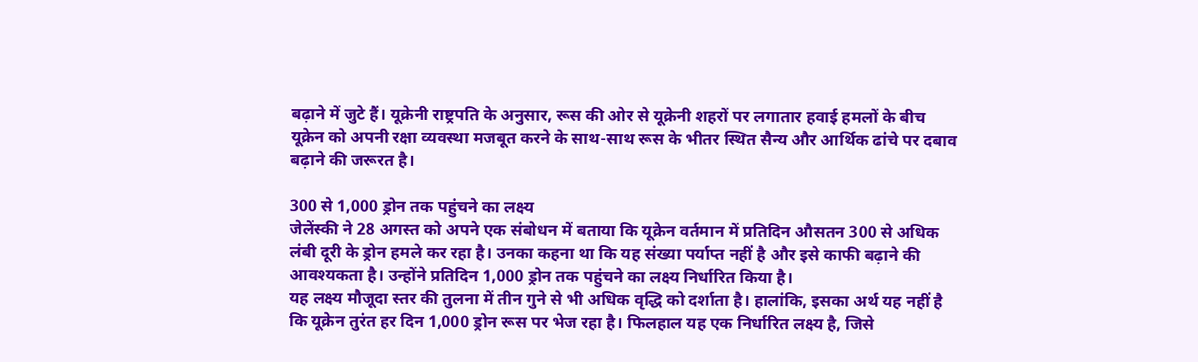बढ़ाने में जुटे हैं। यूक्रेनी राष्ट्रपति के अनुसार, रूस की ओर से यूक्रेनी शहरों पर लगातार हवाई हमलों के बीच यूक्रेन को अपनी रक्षा व्यवस्था मजबूत करने के साथ-साथ रूस के भीतर स्थित सैन्य और आर्थिक ढांचे पर दबाव बढ़ाने की जरूरत है।

300 से 1,000 ड्रोन तक पहुंचने का लक्ष्य
जेलेंस्की ने 28 अगस्त को अपने एक संबोधन में बताया कि यूक्रेन वर्तमान में प्रतिदिन औसतन 300 से अधिक लंबी दूरी के ड्रोन हमले कर रहा है। उनका कहना था कि यह संख्या पर्याप्त नहीं है और इसे काफी बढ़ाने की आवश्यकता है। उन्होंने प्रतिदिन 1,000 ड्रोन तक पहुंचने का लक्ष्य निर्धारित किया है।
यह लक्ष्य मौजूदा स्तर की तुलना में तीन गुने से भी अधिक वृद्धि को दर्शाता है। हालांकि, इसका अर्थ यह नहीं है कि यूक्रेन तुरंत हर दिन 1,000 ड्रोन रूस पर भेज रहा है। फिलहाल यह एक निर्धारित लक्ष्य है, जिसे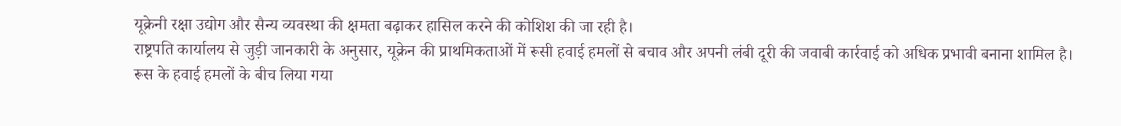यूक्रेनी रक्षा उद्योग और सैन्य व्यवस्था की क्षमता बढ़ाकर हासिल करने की कोशिश की जा रही है।
राष्ट्रपति कार्यालय से जुड़ी जानकारी के अनुसार, यूक्रेन की प्राथमिकताओं में रूसी हवाई हमलों से बचाव और अपनी लंबी दूरी की जवाबी कार्रवाई को अधिक प्रभावी बनाना शामिल है।
रूस के हवाई हमलों के बीच लिया गया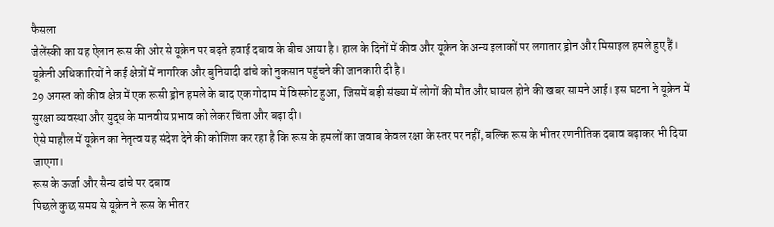फैसला
जेलेंस्की का यह ऐलान रूस की ओर से यूक्रेन पर बढ़ते हवाई दबाव के बीच आया है। हाल के दिनों में कीव और यूक्रेन के अन्य इलाकों पर लगातार ड्रोन और मिसाइल हमले हुए हैं। यूक्रेनी अधिकारियों ने कई क्षेत्रों में नागरिक और बुनियादी ढांचे को नुकसान पहुंचने की जानकारी दी है।
29 अगस्त को कीव क्षेत्र में एक रूसी ड्रोन हमले के बाद एक गोदाम में विस्फोट हुआ, जिसमें बड़ी संख्या में लोगों की मौत और घायल होने की खबर सामने आई। इस घटना ने यूक्रेन में सुरक्षा व्यवस्था और युद्ध के मानवीय प्रभाव को लेकर चिंता और बढ़ा दी।
ऐसे माहौल में यूक्रेन का नेतृत्व यह संदेश देने की कोशिश कर रहा है कि रूस के हमलों का जवाब केवल रक्षा के स्तर पर नहीं, बल्कि रूस के भीतर रणनीतिक दबाव बढ़ाकर भी दिया जाएगा।
रूस के ऊर्जा और सैन्य ढांचे पर दबाव
पिछले कुछ समय से यूक्रेन ने रूस के भीतर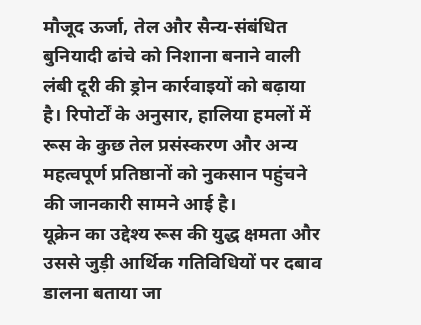मौजूद ऊर्जा, तेल और सैन्य-संबंधित बुनियादी ढांचे को निशाना बनाने वाली लंबी दूरी की ड्रोन कार्रवाइयों को बढ़ाया है। रिपोर्टों के अनुसार, हालिया हमलों में रूस के कुछ तेल प्रसंस्करण और अन्य महत्वपूर्ण प्रतिष्ठानों को नुकसान पहुंचने की जानकारी सामने आई है।
यूक्रेन का उद्देश्य रूस की युद्ध क्षमता और उससे जुड़ी आर्थिक गतिविधियों पर दबाव डालना बताया जा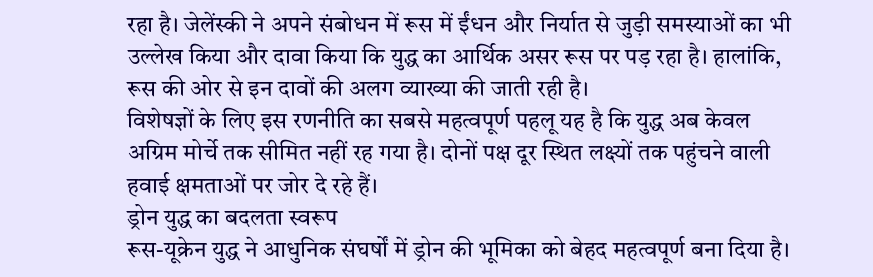रहा है। जेलेंस्की ने अपने संबोधन में रूस में ईंधन और निर्यात से जुड़ी समस्याओं का भी उल्लेख किया और दावा किया कि युद्ध का आर्थिक असर रूस पर पड़ रहा है। हालांकि, रूस की ओर से इन दावों की अलग व्याख्या की जाती रही है।
विशेषज्ञों के लिए इस रणनीति का सबसे महत्वपूर्ण पहलू यह है कि युद्ध अब केवल अग्रिम मोर्चे तक सीमित नहीं रह गया है। दोनों पक्ष दूर स्थित लक्ष्यों तक पहुंचने वाली हवाई क्षमताओं पर जोर दे रहे हैं।
ड्रोन युद्ध का बदलता स्वरूप
रूस-यूक्रेन युद्ध ने आधुनिक संघर्षों में ड्रोन की भूमिका को बेहद महत्वपूर्ण बना दिया है।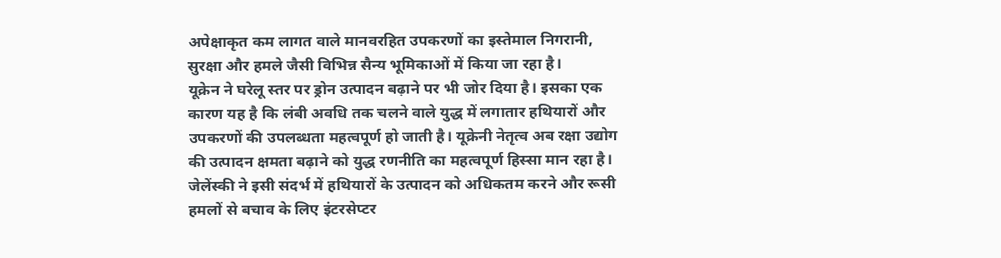अपेक्षाकृत कम लागत वाले मानवरहित उपकरणों का इस्तेमाल निगरानी, सुरक्षा और हमले जैसी विभिन्न सैन्य भूमिकाओं में किया जा रहा है।
यूक्रेन ने घरेलू स्तर पर ड्रोन उत्पादन बढ़ाने पर भी जोर दिया है। इसका एक कारण यह है कि लंबी अवधि तक चलने वाले युद्ध में लगातार हथियारों और उपकरणों की उपलब्धता महत्वपूर्ण हो जाती है। यूक्रेनी नेतृत्व अब रक्षा उद्योग की उत्पादन क्षमता बढ़ाने को युद्ध रणनीति का महत्वपूर्ण हिस्सा मान रहा है।
जेलेंस्की ने इसी संदर्भ में हथियारों के उत्पादन को अधिकतम करने और रूसी हमलों से बचाव के लिए इंटरसेप्टर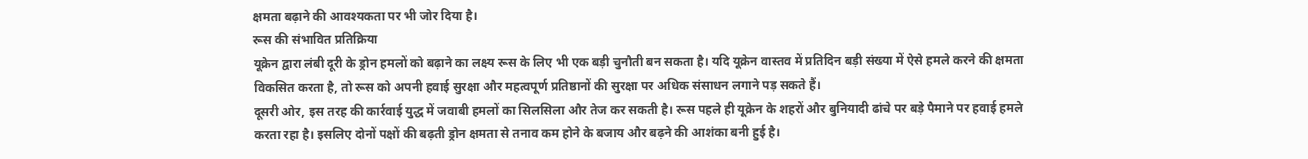क्षमता बढ़ाने की आवश्यकता पर भी जोर दिया है।
रूस की संभावित प्रतिक्रिया
यूक्रेन द्वारा लंबी दूरी के ड्रोन हमलों को बढ़ाने का लक्ष्य रूस के लिए भी एक बड़ी चुनौती बन सकता है। यदि यूक्रेन वास्तव में प्रतिदिन बड़ी संख्या में ऐसे हमले करने की क्षमता विकसित करता है, तो रूस को अपनी हवाई सुरक्षा और महत्वपूर्ण प्रतिष्ठानों की सुरक्षा पर अधिक संसाधन लगाने पड़ सकते हैं।
दूसरी ओर, इस तरह की कार्रवाई युद्ध में जवाबी हमलों का सिलसिला और तेज कर सकती है। रूस पहले ही यूक्रेन के शहरों और बुनियादी ढांचे पर बड़े पैमाने पर हवाई हमले करता रहा है। इसलिए दोनों पक्षों की बढ़ती ड्रोन क्षमता से तनाव कम होने के बजाय और बढ़ने की आशंका बनी हुई है।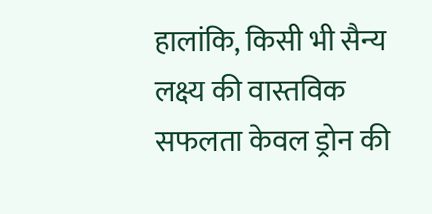हालांकि, किसी भी सैन्य लक्ष्य की वास्तविक सफलता केवल ड्रोन की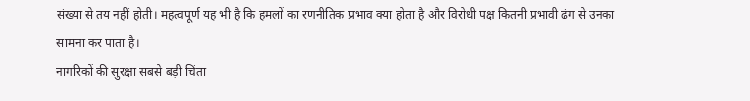संख्या से तय नहीं होती। महत्वपूर्ण यह भी है कि हमलों का रणनीतिक प्रभाव क्या होता है और विरोधी पक्ष कितनी प्रभावी ढंग से उनका सामना कर पाता है।
नागरिकों की सुरक्षा सबसे बड़ी चिंता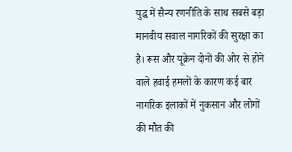युद्ध में सैन्य रणनीति के साथ सबसे बड़ा मानवीय सवाल नागरिकों की सुरक्षा का है। रूस और यूक्रेन दोनों की ओर से होने वाले हवाई हमलों के कारण कई बार नागरिक इलाकों में नुकसान और लोगों की मौत की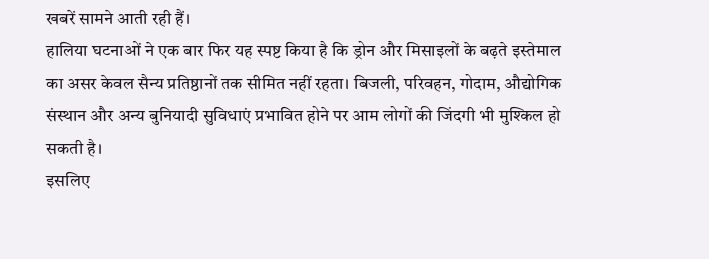खबरें सामने आती रही हैं।
हालिया घटनाओं ने एक बार फिर यह स्पष्ट किया है कि ड्रोन और मिसाइलों के बढ़ते इस्तेमाल का असर केवल सैन्य प्रतिष्ठानों तक सीमित नहीं रहता। बिजली, परिवहन, गोदाम, औद्योगिक संस्थान और अन्य बुनियादी सुविधाएं प्रभावित होने पर आम लोगों की जिंदगी भी मुश्किल हो सकती है।
इसलिए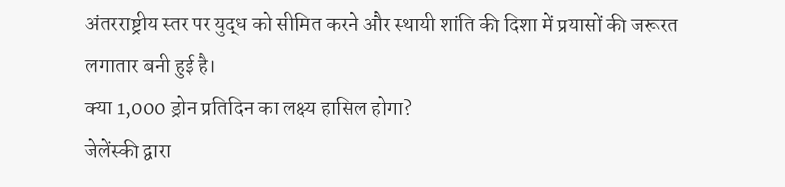अंतरराष्ट्रीय स्तर पर युद्ध को सीमित करने और स्थायी शांति की दिशा में प्रयासों की जरूरत लगातार बनी हुई है।
क्या 1,000 ड्रोन प्रतिदिन का लक्ष्य हासिल होगा?
जेलेंस्की द्वारा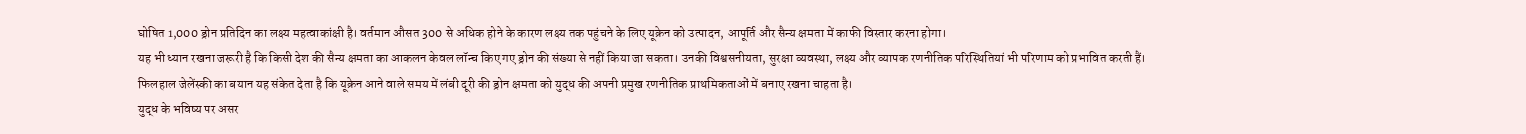घोषित 1,000 ड्रोन प्रतिदिन का लक्ष्य महत्वाकांक्षी है। वर्तमान औसत 300 से अधिक होने के कारण लक्ष्य तक पहुंचने के लिए यूक्रेन को उत्पादन, आपूर्ति और सैन्य क्षमता में काफी विस्तार करना होगा।
यह भी ध्यान रखना जरूरी है कि किसी देश की सैन्य क्षमता का आकलन केवल लॉन्च किए गए ड्रोन की संख्या से नहीं किया जा सकता। उनकी विश्वसनीयता, सुरक्षा व्यवस्था, लक्ष्य और व्यापक रणनीतिक परिस्थितियां भी परिणाम को प्रभावित करती हैं।
फिलहाल जेलेंस्की का बयान यह संकेत देता है कि यूक्रेन आने वाले समय में लंबी दूरी की ड्रोन क्षमता को युद्ध की अपनी प्रमुख रणनीतिक प्राथमिकताओं में बनाए रखना चाहता है।
युद्ध के भविष्य पर असर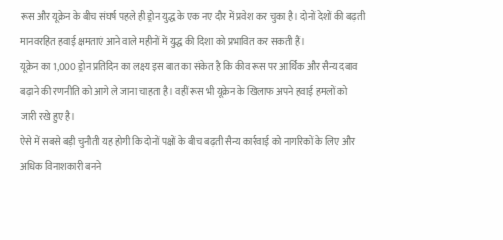रूस और यूक्रेन के बीच संघर्ष पहले ही ड्रोन युद्ध के एक नए दौर में प्रवेश कर चुका है। दोनों देशों की बढ़ती मानवरहित हवाई क्षमताएं आने वाले महीनों में युद्ध की दिशा को प्रभावित कर सकती हैं।
यूक्रेन का 1,000 ड्रोन प्रतिदिन का लक्ष्य इस बात का संकेत है कि कीव रूस पर आर्थिक और सैन्य दबाव बढ़ाने की रणनीति को आगे ले जाना चाहता है। वहीं रूस भी यूक्रेन के खिलाफ अपने हवाई हमलों को जारी रखे हुए है।
ऐसे में सबसे बड़ी चुनौती यह होगी कि दोनों पक्षों के बीच बढ़ती सैन्य कार्रवाई को नागरिकों के लिए और अधिक विनाशकारी बनने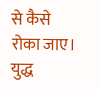से कैसे रोका जाए। युद्ध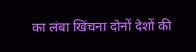का लंबा खिंचना दोनों देशों की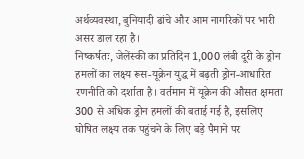अर्थव्यवस्था, बुनियादी ढांचे और आम नागरिकों पर भारी असर डाल रहा है।
निष्कर्षतः, जेलेंस्की का प्रतिदिन 1,000 लंबी दूरी के ड्रोन हमलों का लक्ष्य रूस-यूक्रेन युद्ध में बढ़ती ड्रोन-आधारित रणनीति को दर्शाता है। वर्तमान में यूक्रेन की औसत क्षमता 300 से अधिक ड्रोन हमलों की बताई गई है, इसलिए घोषित लक्ष्य तक पहुंचने के लिए बड़े पैमाने पर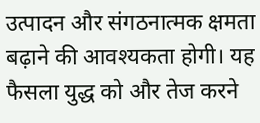उत्पादन और संगठनात्मक क्षमता बढ़ाने की आवश्यकता होगी। यह फैसला युद्ध को और तेज करने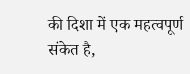की दिशा में एक महत्वपूर्ण संकेत है,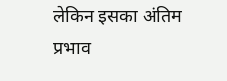लेकिन इसका अंतिम प्रभाव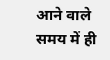आने वाले समय में ही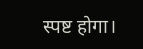स्पष्ट होगा।